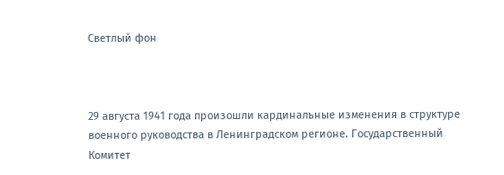Светлый фон



29 августа 1941 года произошли кардинальные изменения в структуре военного руководства в Ленинградском регионе. Государственный Комитет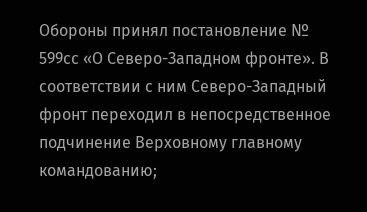Обороны принял постановление № 599сс «О Северо-Западном фронте». В соответствии с ним Северо-Западный фронт переходил в непосредственное подчинение Верховному главному командованию;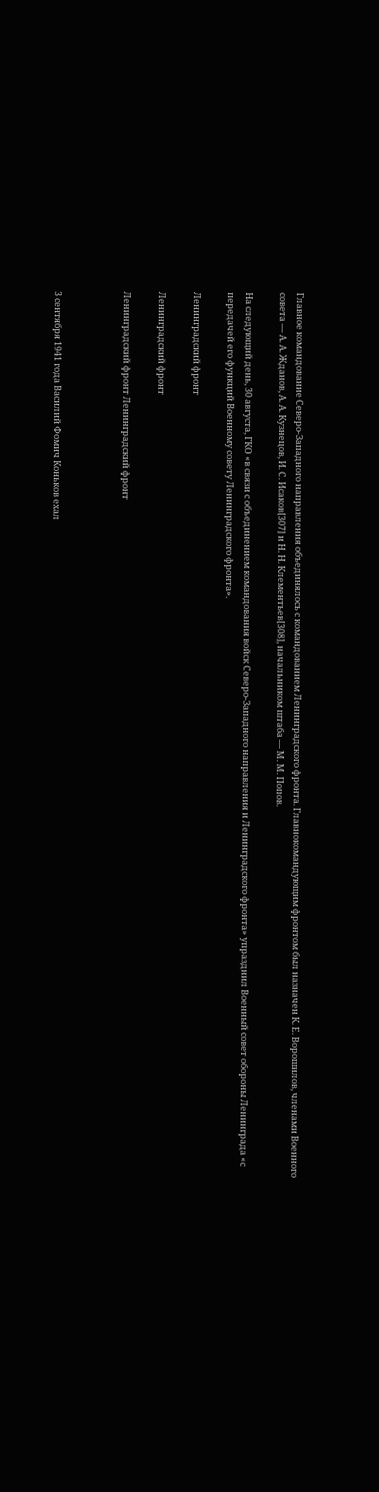Главное командование Северо-Западного направления объединялось с командованием Ленинградского фронта. Главнокомандующим фронтом был назначен К. Е. Ворошилов, членами Военного совета — А. А. Жданов, А. А. Кузнецов, И. С. Исаков[307] и Н. Н. Клементьев[308], начальником штаба — М. М. Попов.

На следующий день, 30 августа, ГКО «в связи с объединением командования войск Северо-Западного направления и Ленинградского фронта» упразднил Военный совет обороны Ленинграда «с передачей его функций Военному совету Ленинградского фронта».

Ленинградский фронт

Ленинградский фронт

Ленинградский фронт Ленинградский фронт



3 сентября 1941 года Василий Фомич Коньков ехал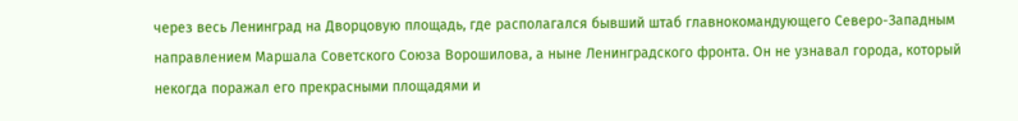через весь Ленинград на Дворцовую площадь, где располагался бывший штаб главнокомандующего Северо-Западным направлением Маршала Советского Союза Ворошилова, а ныне Ленинградского фронта. Он не узнавал города, который некогда поражал его прекрасными площадями и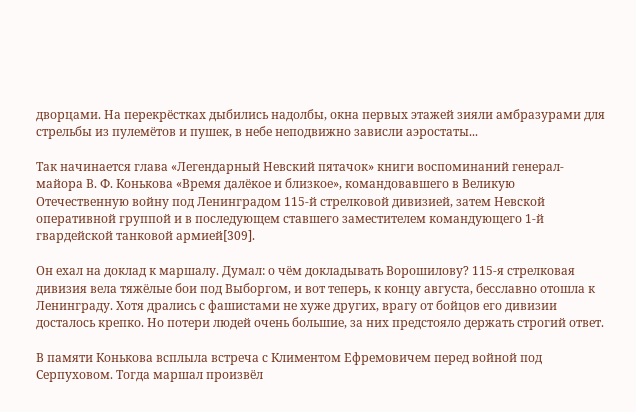дворцами. На перекрёстках дыбились надолбы, окна первых этажей зияли амбразурами для стрельбы из пулемётов и пушек, в небе неподвижно зависли аэростаты...

Так начинается глава «Легендарный Невский пятачок» книги воспоминаний генерал-майора В. Ф. Конькова «Время далёкое и близкое», командовавшего в Великую Отечественную войну под Ленинградом 115-й стрелковой дивизией, затем Невской оперативной группой и в последующем ставшего заместителем командующего 1-й гвардейской танковой армией[309].

Он ехал на доклад к маршалу. Думал: о чём докладывать Ворошилову? 115-я стрелковая дивизия вела тяжёлые бои под Выборгом, и вот теперь, к концу августа, бесславно отошла к Ленинграду. Хотя дрались с фашистами не хуже других, врагу от бойцов его дивизии досталось крепко. Но потери людей очень большие, за них предстояло держать строгий ответ.

В памяти Конькова всплыла встреча с Климентом Ефремовичем перед войной под Серпуховом. Тогда маршал произвёл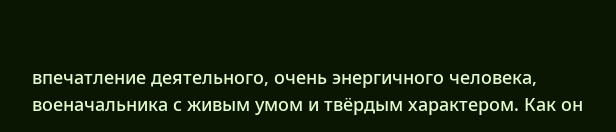впечатление деятельного, очень энергичного человека, военачальника с живым умом и твёрдым характером. Как он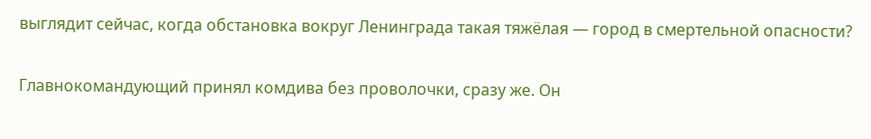выглядит сейчас, когда обстановка вокруг Ленинграда такая тяжёлая — город в смертельной опасности?

Главнокомандующий принял комдива без проволочки, сразу же. Он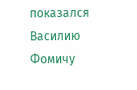показался Василию Фомичу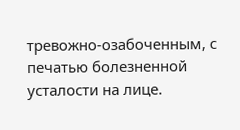тревожно-озабоченным, с печатью болезненной усталости на лице.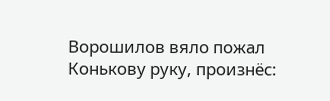Ворошилов вяло пожал Конькову руку, произнёс: